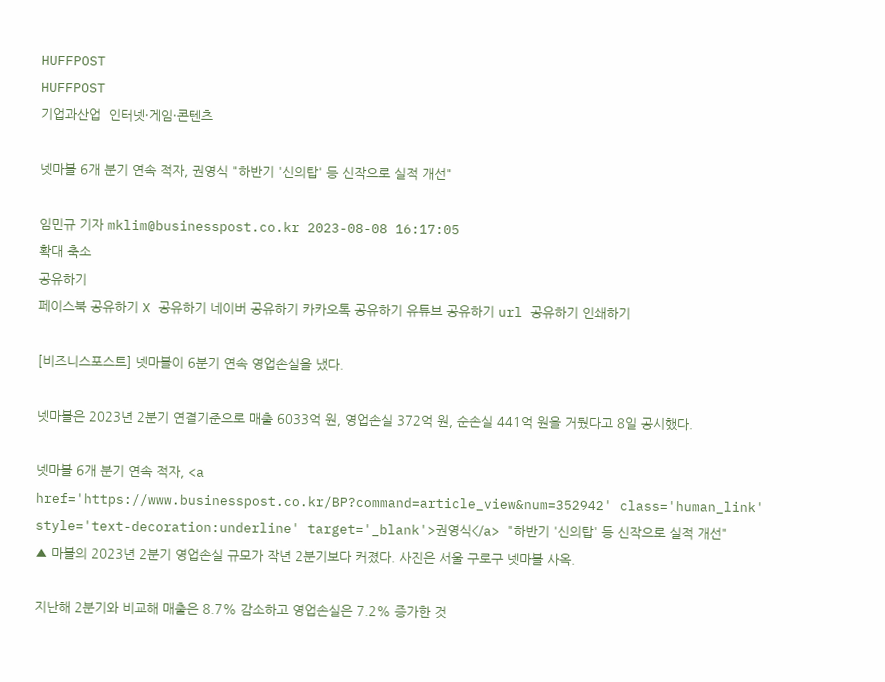HUFFPOST
HUFFPOST
기업과산업  인터넷·게임·콘텐츠

넷마블 6개 분기 연속 적자, 권영식 "하반기 '신의탑' 등 신작으로 실적 개선"

임민규 기자 mklim@businesspost.co.kr 2023-08-08 16:17:05
확대 축소
공유하기
페이스북 공유하기 X 공유하기 네이버 공유하기 카카오톡 공유하기 유튜브 공유하기 url 공유하기 인쇄하기

[비즈니스포스트] 넷마블이 6분기 연속 영업손실을 냈다.

넷마블은 2023년 2분기 연결기준으로 매출 6033억 원, 영업손실 372억 원, 순손실 441억 원을 거뒀다고 8일 공시했다.

넷마블 6개 분기 연속 적자, <a href='https://www.businesspost.co.kr/BP?command=article_view&num=352942' class='human_link' style='text-decoration:underline' target='_blank'>권영식</a> "하반기 '신의탑' 등 신작으로 실적 개선"
▲ 마블의 2023년 2분기 영업손실 규모가 작년 2분기보다 커졌다. 사진은 서울 구로구 넷마블 사옥.

지난해 2분기와 비교해 매출은 8.7% 감소하고 영업손실은 7.2% 증가한 것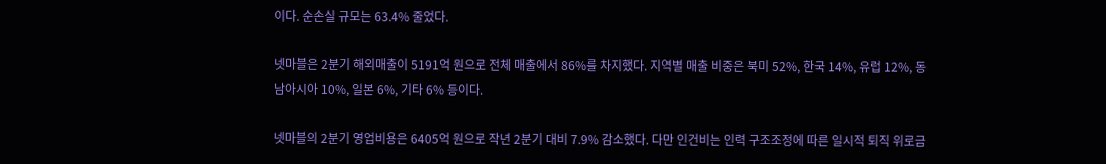이다. 순손실 규모는 63.4% 줄었다.

넷마블은 2분기 해외매출이 5191억 원으로 전체 매출에서 86%를 차지했다. 지역별 매출 비중은 북미 52%, 한국 14%, 유럽 12%, 동남아시아 10%, 일본 6%, 기타 6% 등이다.

넷마블의 2분기 영업비용은 6405억 원으로 작년 2분기 대비 7.9% 감소했다. 다만 인건비는 인력 구조조정에 따른 일시적 퇴직 위로금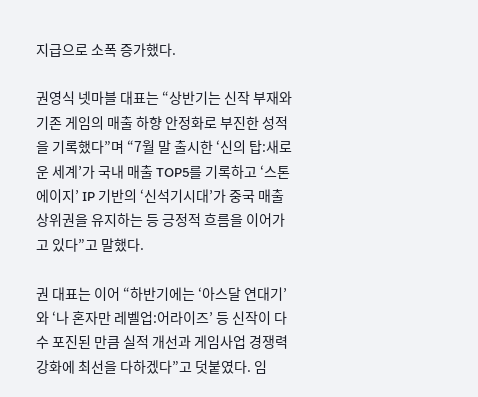지급으로 소폭 증가했다.

권영식 넷마블 대표는 “상반기는 신작 부재와 기존 게임의 매출 하향 안정화로 부진한 성적을 기록했다”며 “7월 말 출시한 ‘신의 탑:새로운 세계’가 국내 매출 TOP5를 기록하고 ‘스톤에이지’ IP 기반의 ‘신석기시대’가 중국 매출 상위권을 유지하는 등 긍정적 흐름을 이어가고 있다”고 말했다.

권 대표는 이어 “하반기에는 ‘아스달 연대기’와 ‘나 혼자만 레벨업:어라이즈’ 등 신작이 다수 포진된 만큼 실적 개선과 게임사업 경쟁력 강화에 최선을 다하겠다”고 덧붙였다. 임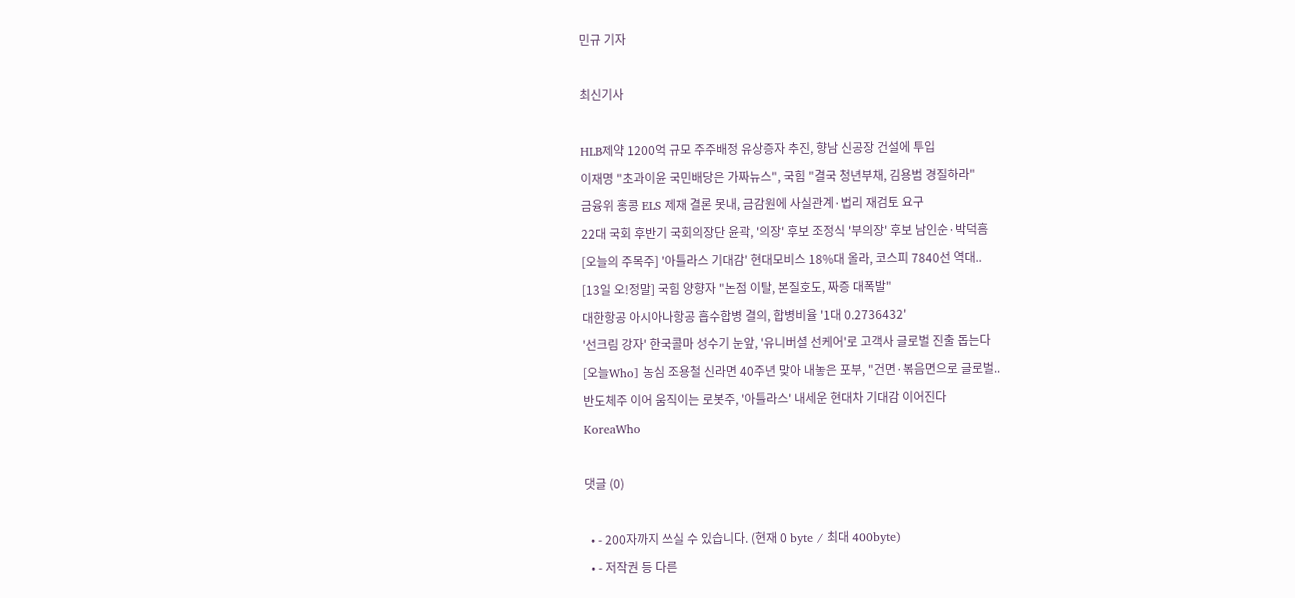민규 기자

최신기사

HLB제약 1200억 규모 주주배정 유상증자 추진, 향남 신공장 건설에 투입
이재명 "초과이윤 국민배당은 가짜뉴스", 국힘 "결국 청년부채, 김용범 경질하라"
금융위 홍콩 ELS 제재 결론 못내, 금감원에 사실관계·법리 재검토 요구
22대 국회 후반기 국회의장단 윤곽, '의장' 후보 조정식 '부의장' 후보 남인순·박덕흠
[오늘의 주목주] '아틀라스 기대감' 현대모비스 18%대 올라, 코스피 7840선 역대..
[13일 오!정말] 국힘 양향자 "논점 이탈, 본질호도, 짜증 대폭발"
대한항공 아시아나항공 흡수합병 결의, 합병비율 '1대 0.2736432'
'선크림 강자' 한국콜마 성수기 눈앞, '유니버셜 선케어'로 고객사 글로벌 진출 돕는다
[오늘Who] 농심 조용철 신라면 40주년 맞아 내놓은 포부, "건면·볶음면으로 글로벌..
반도체주 이어 움직이는 로봇주, '아틀라스' 내세운 현대차 기대감 이어진다
KoreaWho

댓글 (0)

  • - 200자까지 쓰실 수 있습니다. (현재 0 byte / 최대 400byte)
  • - 저작권 등 다른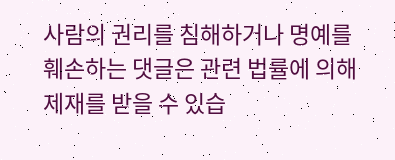사람의 권리를 침해하거나 명예를 훼손하는 댓글은 관련 법률에 의해 제재를 받을 수 있습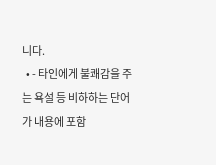니다.
  • - 타인에게 불쾌감을 주는 욕설 등 비하하는 단어가 내용에 포함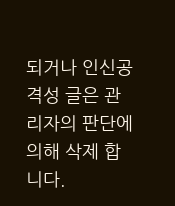되거나 인신공격성 글은 관리자의 판단에 의해 삭제 합니다.